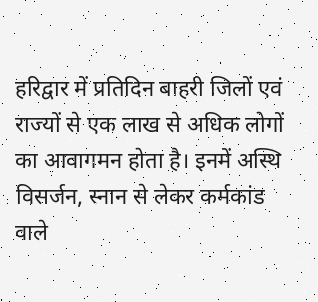हरिद्वार में प्रतिदिन बाहरी जिलों एवं राज्यों से एक लाख से अधिक लोगों का आवागमन होता है। इनमें अस्थि विसर्जन, स्नान से लेकर कर्मकांड वाले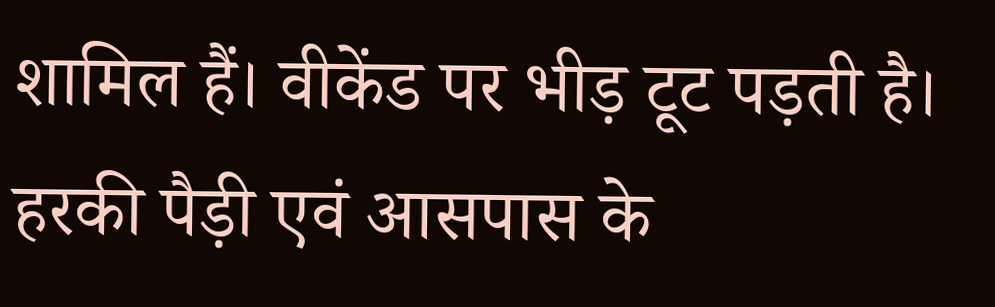शामिल हैं। वीकेंड पर भीड़ टूट पड़ती है। हरकी पैड़ी एवं आसपास के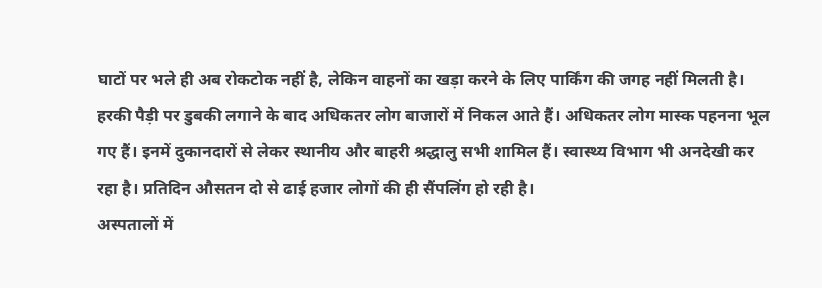घाटों पर भले ही अब रोकटोक नहीं है, लेकिन वाहनों का खड़ा करने के लिए पार्किंग की जगह नहीं मिलती है।
हरकी पैड़ी पर डुबकी लगाने के बाद अधिकतर लोग बाजारों में निकल आते हैं। अधिकतर लोग मास्क पहनना भूल गए हैं। इनमें दुकानदारों से लेकर स्थानीय और बाहरी श्रद्धालु सभी शामिल हैं। स्वास्थ्य विभाग भी अनदेखी कर रहा है। प्रतिदिन औसतन दो से ढाई हजार लोगों की ही सैंपलिंग हो रही है।
अस्पतालों में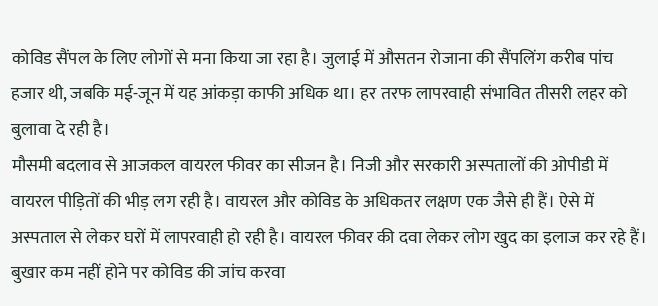कोविड सैंपल के लिए लोगों से मना किया जा रहा है। जुलाई में औसतन रोजाना की सैंपलिंग करीब पांच हजार थी, जबकि मई-जून में यह आंकड़ा काफी अधिक था। हर तरफ लापरवाही संभावित तीसरी लहर को बुलावा दे रही है।
मौसमी बदलाव से आजकल वायरल फीवर का सीजन है। निजी और सरकारी अस्पतालों की ओपीडी में वायरल पीड़ितों की भीड़ लग रही है। वायरल और कोविड के अधिकतर लक्षण एक जैसे ही हैं। ऐसे में अस्पताल से लेकर घरों में लापरवाही हो रही है। वायरल फीवर की दवा लेकर लोग खुद का इलाज कर रहे हैं। बुखार कम नहीं होने पर कोविड की जांच करवा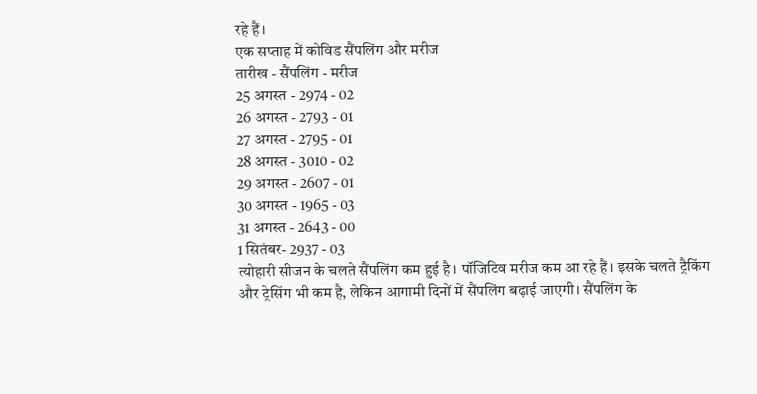रहे हैं।
एक सप्ताह में कोविड सैंपलिंग और मरीज
तारीख - सैंपलिंग - मरीज
25 अगस्त - 2974 - 02
26 अगस्त - 2793 - 01
27 अगस्त - 2795 - 01
28 अगस्त - 3010 - 02
29 अगस्त - 2607 - 01
30 अगस्त - 1965 - 03
31 अगस्त - 2643 - 00
1 सितंबर- 2937 - 03
त्योहारी सीजन के चलते सैंपलिंग कम हुई है। पॉजिटिव मरीज कम आ रहे हैं। इसके चलते ट्रैकिंग और ट्रेसिंग भी कम है, लेकिन आगामी दिनों में सैंपलिंग बढ़ाई जाएगी। सैंपलिंग के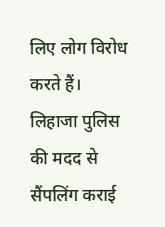लिए लोग विरोध करते हैं। लिहाजा पुलिस की मदद से सैंपलिंग कराई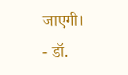जाएगी।
- डॉ.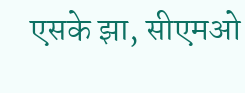एसके झा, सीएमओ